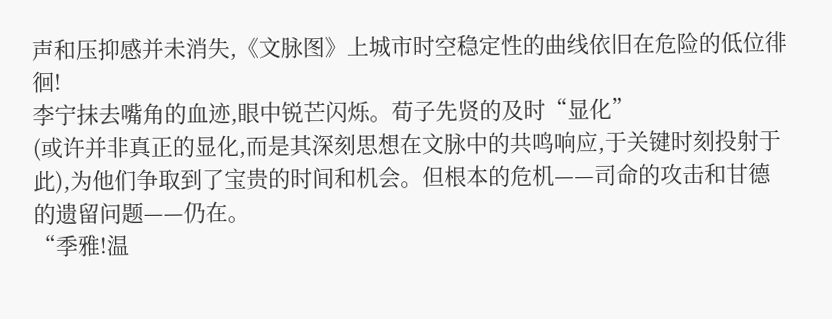声和压抑感并未消失,《文脉图》上城市时空稳定性的曲线依旧在危险的低位徘徊!
李宁抹去嘴角的血迹,眼中锐芒闪烁。荀子先贤的及时“显化”
(或许并非真正的显化,而是其深刻思想在文脉中的共鸣响应,于关键时刻投射于此),为他们争取到了宝贵的时间和机会。但根本的危机——司命的攻击和甘德的遗留问题——仍在。
“季雅!温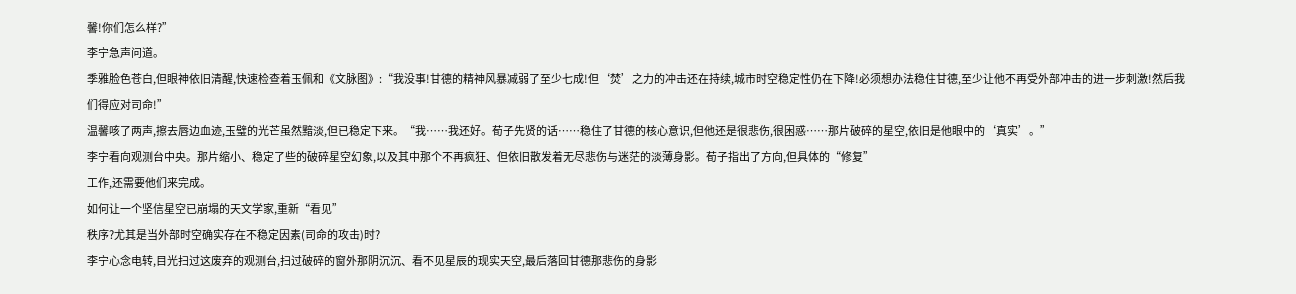馨!你们怎么样?”
李宁急声问道。
季雅脸色苍白,但眼神依旧清醒,快速检查着玉佩和《文脉图》:“我没事!甘德的精神风暴减弱了至少七成!但‘焚’之力的冲击还在持续,城市时空稳定性仍在下降!必须想办法稳住甘德,至少让他不再受外部冲击的进一步刺激!然后我们得应对司命!”
温馨咳了两声,擦去唇边血迹,玉璧的光芒虽然黯淡,但已稳定下来。“我……我还好。荀子先贤的话……稳住了甘德的核心意识,但他还是很悲伤,很困惑……那片破碎的星空,依旧是他眼中的‘真实’。”
李宁看向观测台中央。那片缩小、稳定了些的破碎星空幻象,以及其中那个不再疯狂、但依旧散发着无尽悲伤与迷茫的淡薄身影。荀子指出了方向,但具体的“修复”
工作,还需要他们来完成。
如何让一个坚信星空已崩塌的天文学家,重新“看见”
秩序?尤其是当外部时空确实存在不稳定因素(司命的攻击)时?
李宁心念电转,目光扫过这废弃的观测台,扫过破碎的窗外那阴沉沉、看不见星辰的现实天空,最后落回甘德那悲伤的身影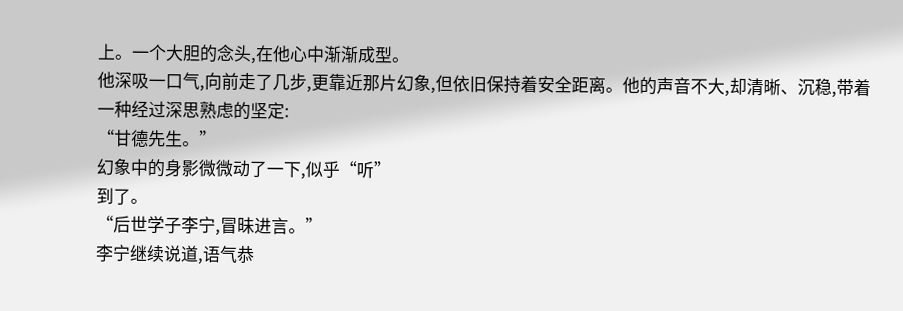上。一个大胆的念头,在他心中渐渐成型。
他深吸一口气,向前走了几步,更靠近那片幻象,但依旧保持着安全距离。他的声音不大,却清晰、沉稳,带着一种经过深思熟虑的坚定:
“甘德先生。”
幻象中的身影微微动了一下,似乎“听”
到了。
“后世学子李宁,冒昧进言。”
李宁继续说道,语气恭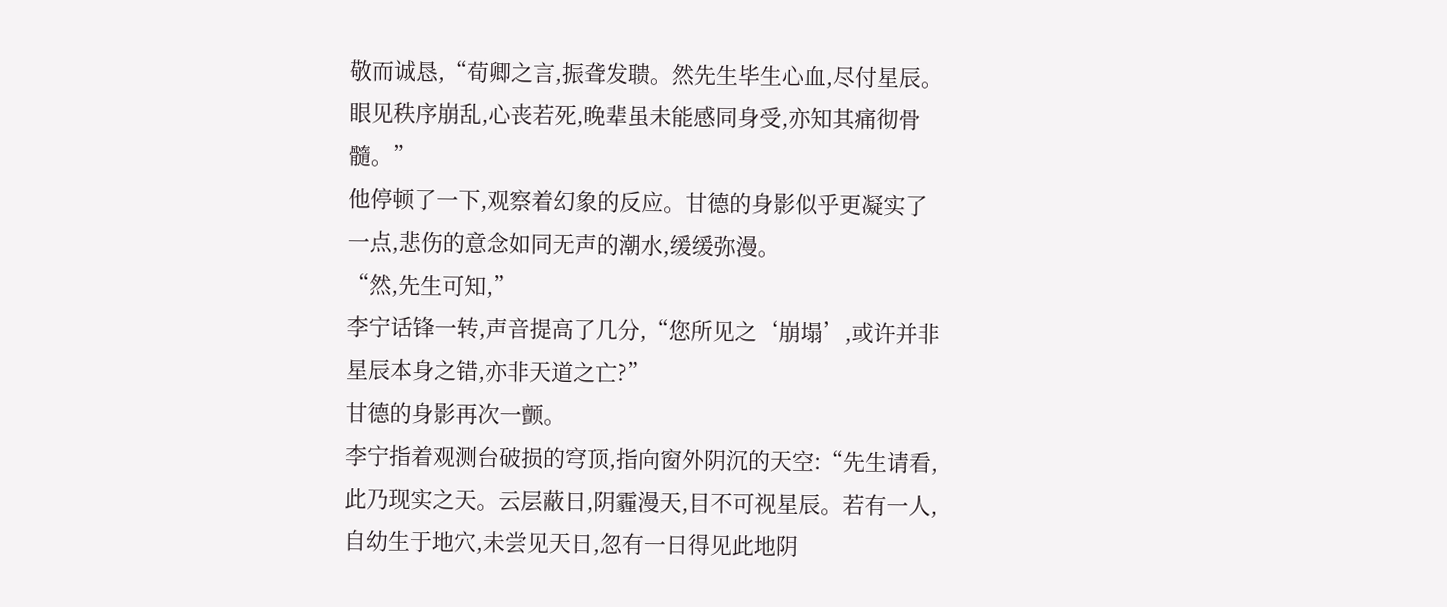敬而诚恳,“荀卿之言,振聋发聩。然先生毕生心血,尽付星辰。眼见秩序崩乱,心丧若死,晚辈虽未能感同身受,亦知其痛彻骨髓。”
他停顿了一下,观察着幻象的反应。甘德的身影似乎更凝实了一点,悲伤的意念如同无声的潮水,缓缓弥漫。
“然,先生可知,”
李宁话锋一转,声音提高了几分,“您所见之‘崩塌’,或许并非星辰本身之错,亦非天道之亡?”
甘德的身影再次一颤。
李宁指着观测台破损的穹顶,指向窗外阴沉的天空:“先生请看,此乃现实之天。云层蔽日,阴霾漫天,目不可视星辰。若有一人,自幼生于地穴,未尝见天日,忽有一日得见此地阴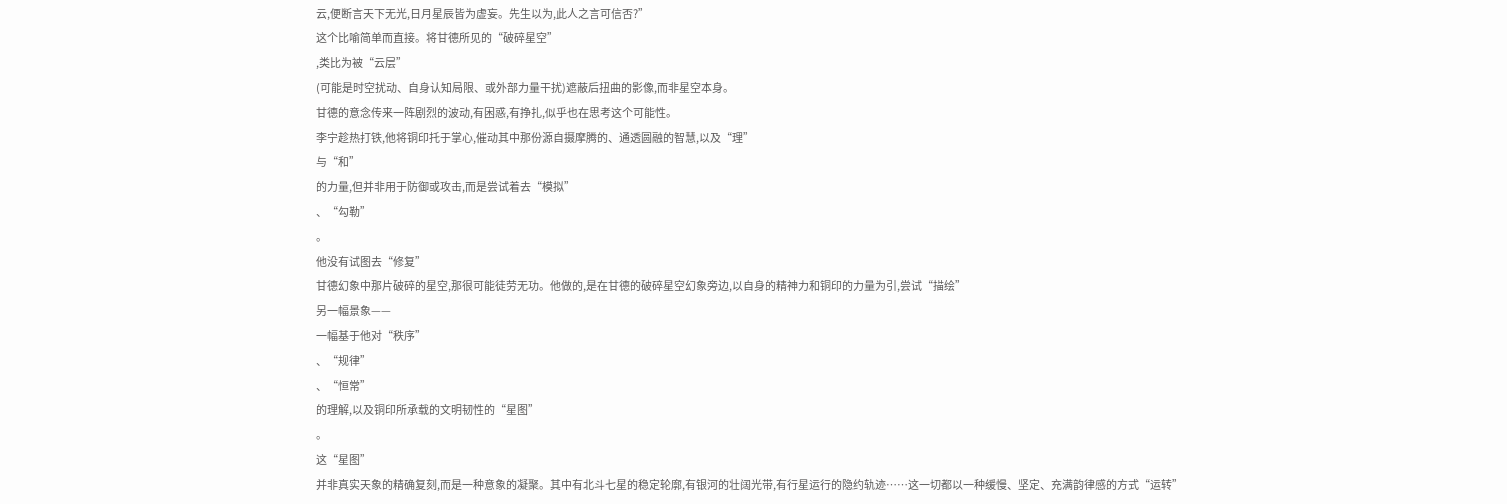云,便断言天下无光,日月星辰皆为虚妄。先生以为,此人之言可信否?”
这个比喻简单而直接。将甘德所见的“破碎星空”
,类比为被“云层”
(可能是时空扰动、自身认知局限、或外部力量干扰)遮蔽后扭曲的影像,而非星空本身。
甘德的意念传来一阵剧烈的波动,有困惑,有挣扎,似乎也在思考这个可能性。
李宁趁热打铁,他将铜印托于掌心,催动其中那份源自摄摩腾的、通透圆融的智慧,以及“理”
与“和”
的力量,但并非用于防御或攻击,而是尝试着去“模拟”
、“勾勒”
。
他没有试图去“修复”
甘德幻象中那片破碎的星空,那很可能徒劳无功。他做的,是在甘德的破碎星空幻象旁边,以自身的精神力和铜印的力量为引,尝试“描绘”
另一幅景象——
一幅基于他对“秩序”
、“规律”
、“恒常”
的理解,以及铜印所承载的文明韧性的“星图”
。
这“星图”
并非真实天象的精确复刻,而是一种意象的凝聚。其中有北斗七星的稳定轮廓,有银河的壮阔光带,有行星运行的隐约轨迹……这一切都以一种缓慢、坚定、充满韵律感的方式“运转”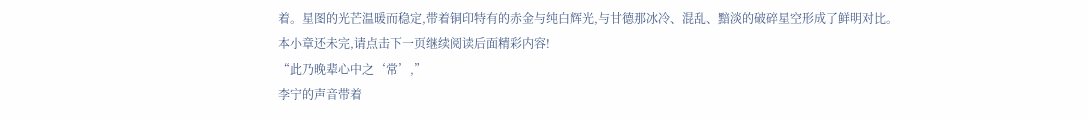着。星图的光芒温暖而稳定,带着铜印特有的赤金与纯白辉光,与甘德那冰冷、混乱、黯淡的破碎星空形成了鲜明对比。
本小章还未完,请点击下一页继续阅读后面精彩内容!
“此乃晚辈心中之‘常’,”
李宁的声音带着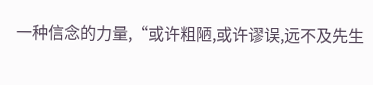一种信念的力量,“或许粗陋,或许谬误,远不及先生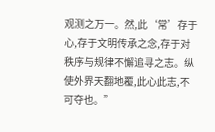观测之万一。然,此‘常’存于心,存于文明传承之念,存于对秩序与规律不懈追寻之志。纵使外界天翻地覆,此心此志,不可夺也。”